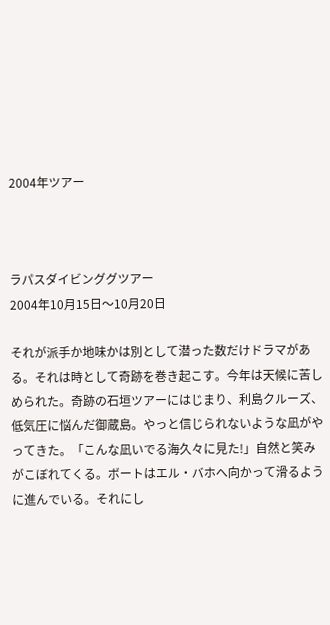2004年ツアー



ラパスダイビンググツアー
2004年10月15日〜10月20日

それが派手か地味かは別として潜った数だけドラマがある。それは時として奇跡を巻き起こす。今年は天候に苦しめられた。奇跡の石垣ツアーにはじまり、利島クルーズ、低気圧に悩んだ御蔵島。やっと信じられないような凪がやってきた。「こんな凪いでる海久々に見た!」自然と笑みがこぼれてくる。ボートはエル・バホへ向かって滑るように進んでいる。それにし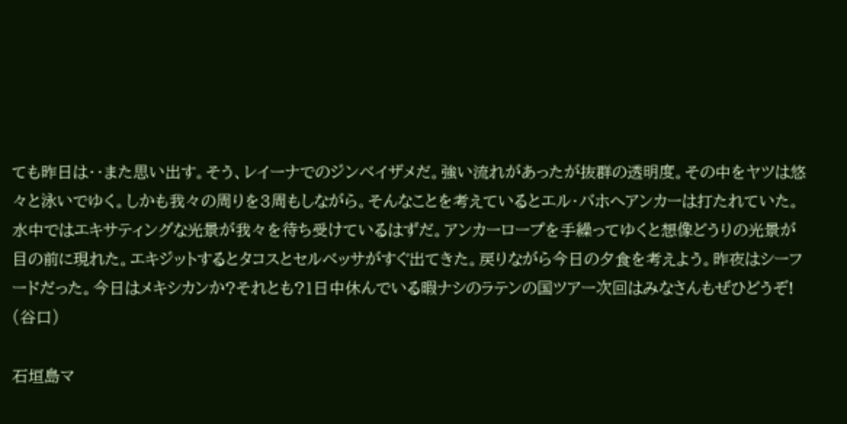ても昨日は・・また思い出す。そう、レイーナでのジンベイザメだ。強い流れがあったが抜群の透明度。その中をヤツは悠々と泳いでゆく。しかも我々の周りを3周もしながら。そんなことを考えているとエル・バホへアンカーは打たれていた。水中ではエキサティングな光景が我々を待ち受けているはずだ。アンカーロープを手繰ってゆくと想像どうりの光景が目の前に現れた。エキジットするとタコスとセルベッサがすぐ出てきた。戻りながら今日の夕食を考えよう。昨夜はシーフードだった。今日はメキシカンか?それとも?1日中休んでいる暇ナシのラテンの国ツアー次回はみなさんもぜひどうぞ!                    (谷口)

石垣島マ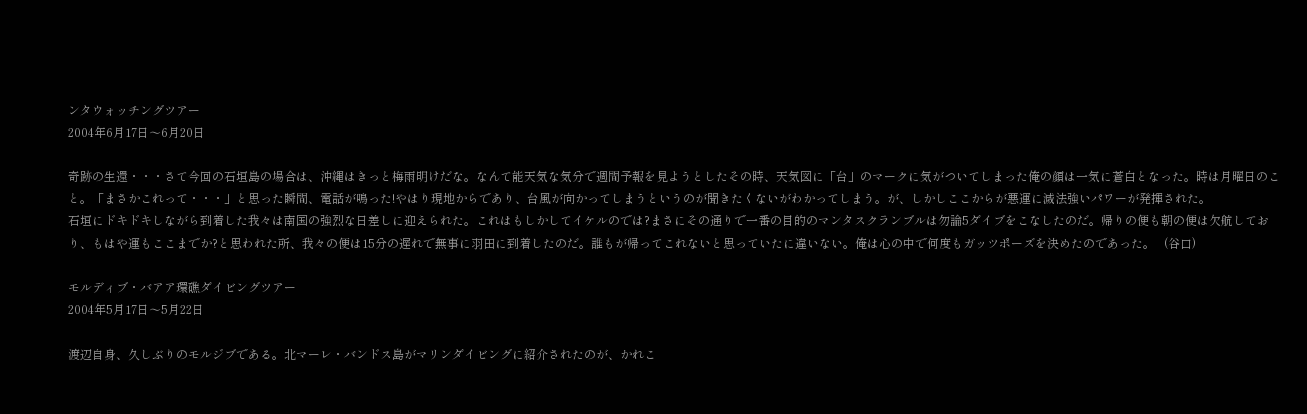ンタウォッチングツアー
2004年6月17日〜6月20日

奇跡の生還・・・さて今回の石垣島の場合は、沖縄はきっと梅雨明けだな。なんて能天気な気分で週間予報を見ようとしたその時、天気図に「台」のマークに気がついてしまった俺の顔は一気に蒼白となった。時は月曜日のこと。「まさかこれって・・・」と思った瞬間、電話が鳴った!やはり現地からであり、台風が向かってしまうというのが聞きたくないがわかってしまう。が、しかしここからが悪運に滅法強いパワーが発揮された。
石垣にドキドキしながら到着した我々は南国の強烈な日差しに迎えられた。これはもしかしてイケルのでは?まさにその通りで一番の目的のマンタスクランブルは勿論5ダイブをこなしたのだ。帰りの便も朝の便は欠航しており、もはや運もここまでか?と思われた所、我々の便は15分の遅れで無事に羽田に到着したのだ。誰もが帰ってこれないと思っていたに違いない。俺は心の中で何度もガッツポーズを決めたのであった。   (谷口)

モルディブ・バアア環礁ダイビングツアー
2004年5月17日〜5月22日

渡辺自身、久しぶりのモルジブである。北マーレ・バンドス島がマリンダイビングに紹介されたのが、かれこ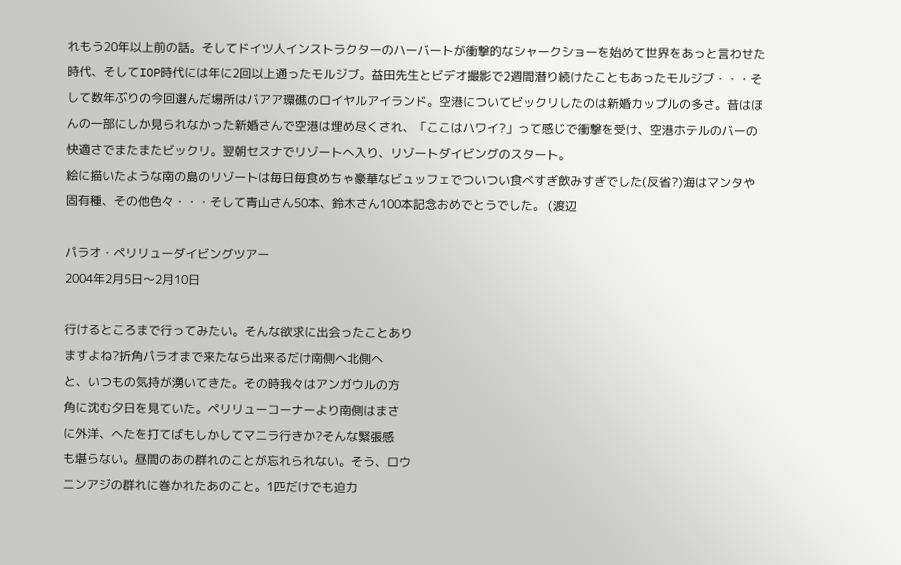れもう20年以上前の話。そしてドイツ人インストラクターのハーバートが衝撃的なシャークショーを始めて世界をあっと言わせた時代、そしてIOP時代には年に2回以上通ったモルジブ。益田先生とビデオ撮影で2週間潜り続けたこともあったモルジブ・・・そして数年ぶりの今回選んだ場所はバアア環礁のロイヤルアイランド。空港についてビックリしたのは新婚カップルの多さ。昔はほんの一部にしか見られなかった新婚さんで空港は埋め尽くされ、「ここはハワイ?」って感じで衝撃を受け、空港ホテルのバーの快適さでまたまたビックリ。翌朝セスナでリゾートへ入り、リゾートダイビングのスタート。
絵に描いたような南の島のリゾートは毎日毎食めちゃ豪華なビュッフェでついつい食べすぎ飲みすぎでした(反省?)海はマンタや固有種、その他色々・・・そして青山さん50本、鈴木さん100本記念おめでとうでした。 (渡辺

パラオ・ペリリューダイビングツアー
2004年2月5日〜2月10日

行けるところまで行ってみたい。そんな欲求に出会ったことあり
ますよね?折角パラオまで来たなら出来るだけ南側へ北側へ
と、いつもの気持が湧いてきた。その時我々はアンガウルの方
角に沈む夕日を見ていた。ペリリューコーナーより南側はまさ
に外洋、へたを打てばもしかしてマニラ行きか?そんな緊張感
も堪らない。昼間のあの群れのことが忘れられない。そう、ロウ
ニンアジの群れに巻かれたあのこと。1匹だけでも迫力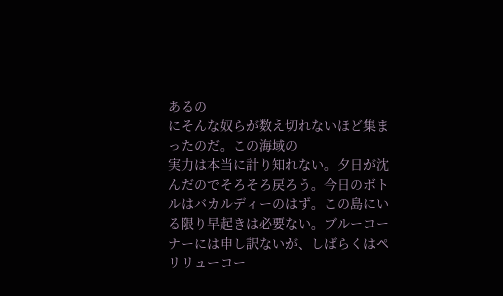あるの
にそんな奴らが数え切れないほど集まったのだ。この海域の
実力は本当に計り知れない。夕日が沈んだのでそろそろ戻ろう。今日のボトルはバカルディーのはず。この島にいる限り早起きは必要ない。ブルーコーナーには申し訳ないが、しばらくはペリリューコー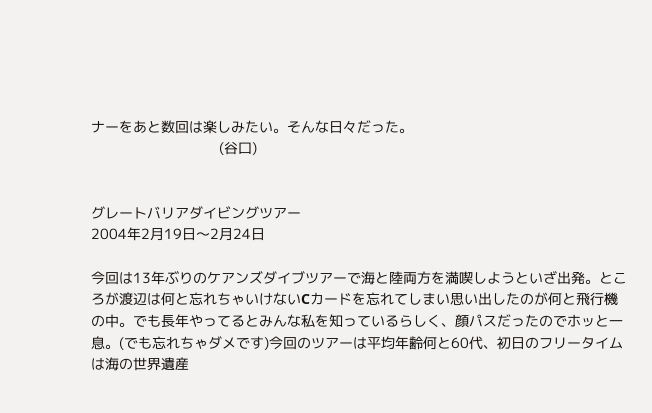ナーをあと数回は楽しみたい。そんな日々だった。
                                (谷口)


グレートバリアダイビングツアー
2004年2月19日〜2月24日

今回は13年ぶりのケアンズダイブツアーで海と陸両方を満喫しようといざ出発。ところが渡辺は何と忘れちゃいけないCカードを忘れてしまい思い出したのが何と飛行機の中。でも長年やってるとみんな私を知っているらしく、顔パスだったのでホッと一息。(でも忘れちゃダメです)今回のツアーは平均年齢何と60代、初日のフリータイムは海の世界遺産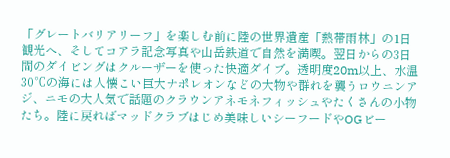「グレートバリアリーフ」を楽しむ前に陸の世界遺産「熱帯雨林」の1日観光へ、そしてコアラ記念写真や山岳鉄道で自然を満喫。翌日からの3日間のダイビングはクルーザーを使った快適ダイブ。透明度20m以上、水温30℃の海には人懐こい巨大ナポレオンなどの大物や群れを襲うロウニンアジ、ニモの大人気で話題のクラウンアネモネフィッシュやたくさんの小物たち。陸に戻ればマッドクラブはじめ美味しいシーフードやOGビー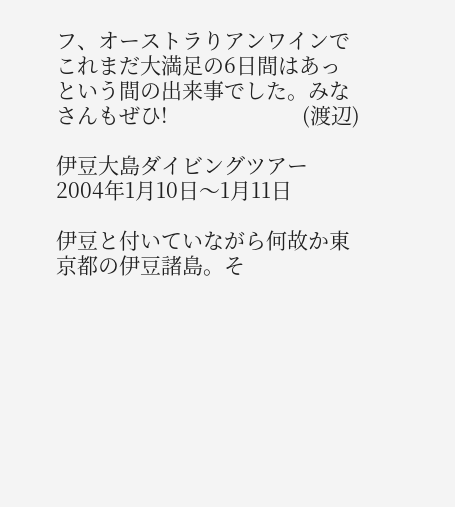フ、オーストラりアンワインでこれまだ大満足の6日間はあっという間の出来事でした。みなさんもぜひ!                           (渡辺)

伊豆大島ダイビングツアー
2004年1月10日〜1月11日

伊豆と付いていながら何故か東京都の伊豆諸島。そ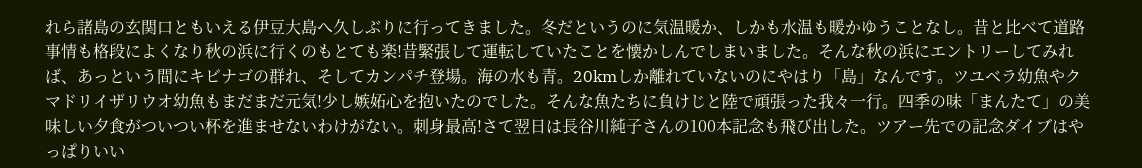れら諸島の玄関口ともいえる伊豆大島へ久しぶりに行ってきました。冬だというのに気温暖か、しかも水温も暖かゆうことなし。昔と比べて道路事情も格段によくなり秋の浜に行くのもとても楽!昔緊張して運転していたことを懐かしんでしまいました。そんな秋の浜にエントリーしてみれば、あっという間にキビナゴの群れ、そしてカンパチ登場。海の水も青。20kmしか離れていないのにやはり「島」なんです。ツユベラ幼魚やクマドリイザリウオ幼魚もまだまだ元気!少し嫉妬心を抱いたのでした。そんな魚たちに負けじと陸で頑張った我々一行。四季の味「まんたて」の美味しい夕食がついつい杯を進ませないわけがない。刺身最高!さて翌日は長谷川純子さんの100本記念も飛び出した。ツアー先での記念ダイブはやっぱりいい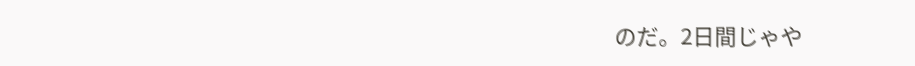のだ。2日間じゃや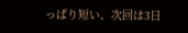っぱり短い、次回は3日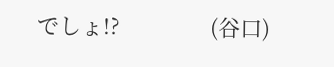でしょ!?               (谷口)